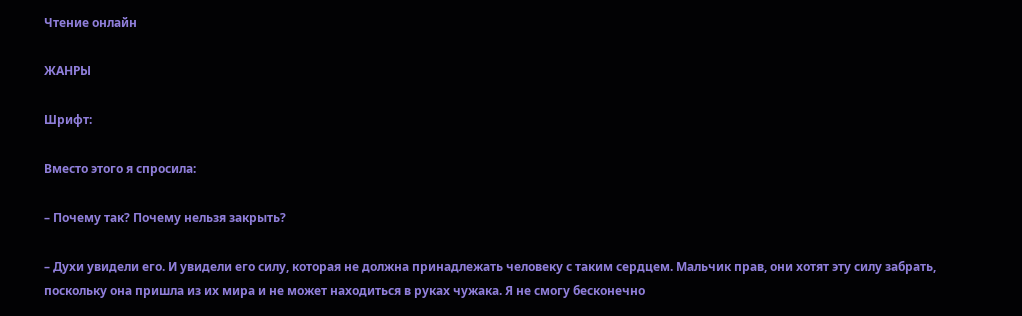Чтение онлайн

ЖАНРЫ

Шрифт:

Вместо этого я спросила:

– Почему так? Почему нельзя закрыть?

– Духи увидели его. И увидели его силу, которая не должна принадлежать человеку с таким сердцем. Мальчик прав, они хотят эту силу забрать, поскольку она пришла из их мира и не может находиться в руках чужака. Я не смогу бесконечно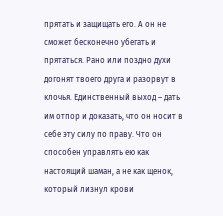прятать и защищать его. А он не сможет бесконечно убегать и прятаться. Рано или поздно духи догонят твоего друга и разорвут в клочья. Единственный выход – дать им отпор и доказать, что он носит в себе эту силу по праву. Что он способен управлять ею как настоящий шаман, а не как щенок, который лизнул крови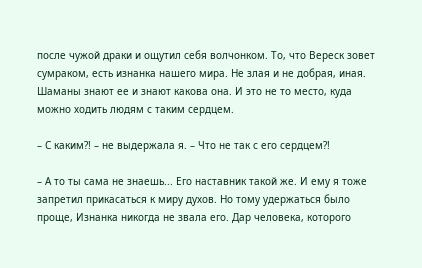после чужой драки и ощутил себя волчонком. То, что Вереск зовет сумраком, есть изнанка нашего мира. Не злая и не добрая, иная. Шаманы знают ее и знают какова она. И это не то место, куда можно ходить людям с таким сердцем.

– С каким?! – не выдержала я. – Что не так с его сердцем?!

– А то ты сама не знаешь... Его наставник такой же. И ему я тоже запретил прикасаться к миру духов. Но тому удержаться было проще, Изнанка никогда не звала его. Дар человека, которого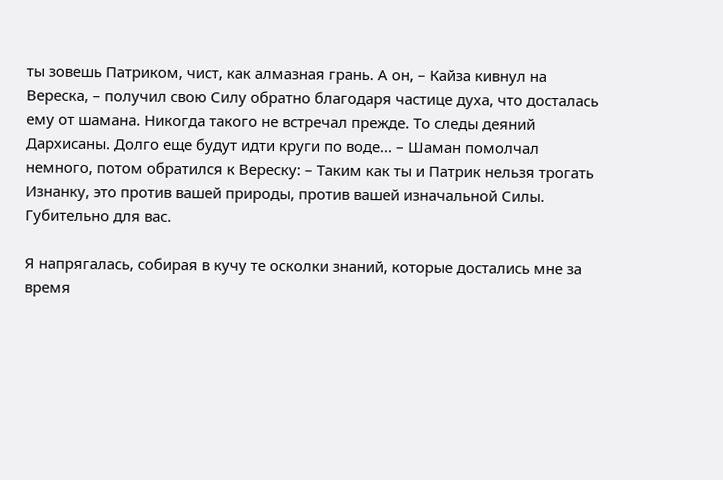ты зовешь Патриком, чист, как алмазная грань. А он, – Кайза кивнул на Вереска, – получил свою Силу обратно благодаря частице духа, что досталась ему от шамана. Никогда такого не встречал прежде. То следы деяний Дархисаны. Долго еще будут идти круги по воде... – Шаман помолчал немного, потом обратился к Вереску: – Таким как ты и Патрик нельзя трогать Изнанку, это против вашей природы, против вашей изначальной Силы. Губительно для вас.

Я напрягалась, собирая в кучу те осколки знаний, которые достались мне за время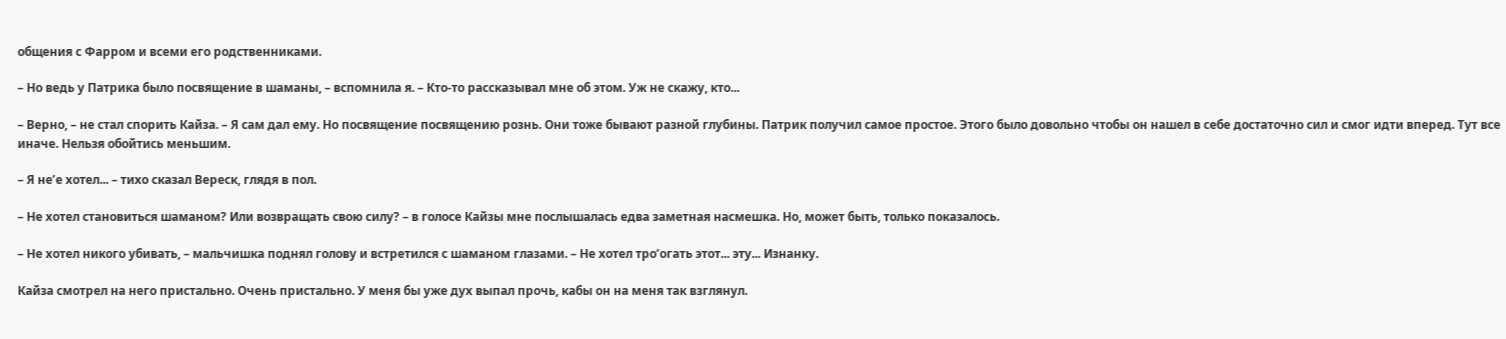общения с Фарром и всеми его родственниками.

– Но ведь у Патрика было посвящение в шаманы, – вспомнила я. – Кто-то рассказывал мне об этом. Уж не скажу, кто...

– Верно, – не стал спорить Кайза. – Я сам дал ему. Но посвящение посвящению рознь. Они тоже бывают разной глубины. Патрик получил самое простое. Этого было довольно чтобы он нашел в себе достаточно сил и смог идти вперед. Тут все иначе. Нельзя обойтись меньшим.

– Я не’е хотел... – тихо сказал Вереск, глядя в пол.

– Не хотел становиться шаманом? Или возвращать свою силу? – в голосе Кайзы мне послышалась едва заметная насмешка. Но, может быть, только показалось.

– Не хотел никого убивать, – мальчишка поднял голову и встретился с шаманом глазами. – Не хотел тро’огать этот... эту... Изнанку.

Кайза смотрел на него пристально. Очень пристально. У меня бы уже дух выпал прочь, кабы он на меня так взглянул.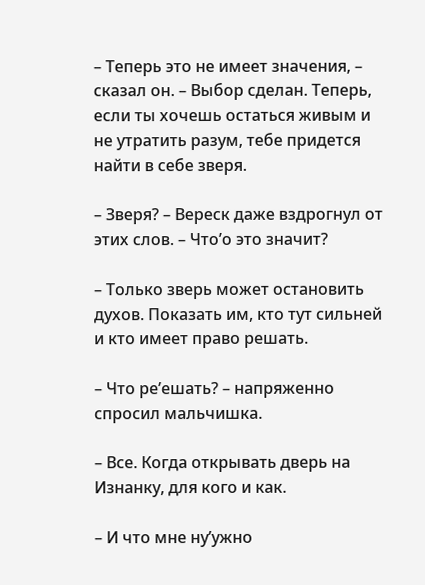– Теперь это не имеет значения, – сказал он. – Выбор сделан. Теперь, если ты хочешь остаться живым и не утратить разум, тебе придется найти в себе зверя.

– Зверя? – Вереск даже вздрогнул от этих слов. – Что’о это значит?

– Только зверь может остановить духов. Показать им, кто тут сильней и кто имеет право решать.

– Что ре’ешать? – напряженно спросил мальчишка.

– Все. Когда открывать дверь на Изнанку, для кого и как.

– И что мне ну’ужно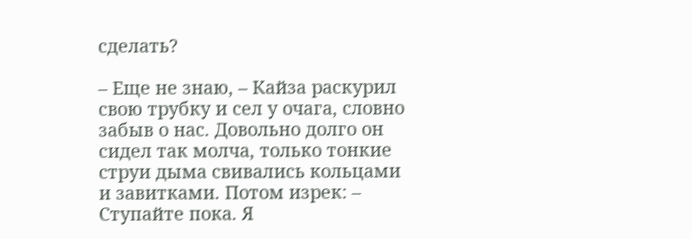сделать?

– Еще не знаю, – Кайза раскурил свою трубку и сел у очага, словно забыв о нас. Довольно долго он сидел так молча, только тонкие струи дыма свивались кольцами и завитками. Потом изрек: – Ступайте пока. Я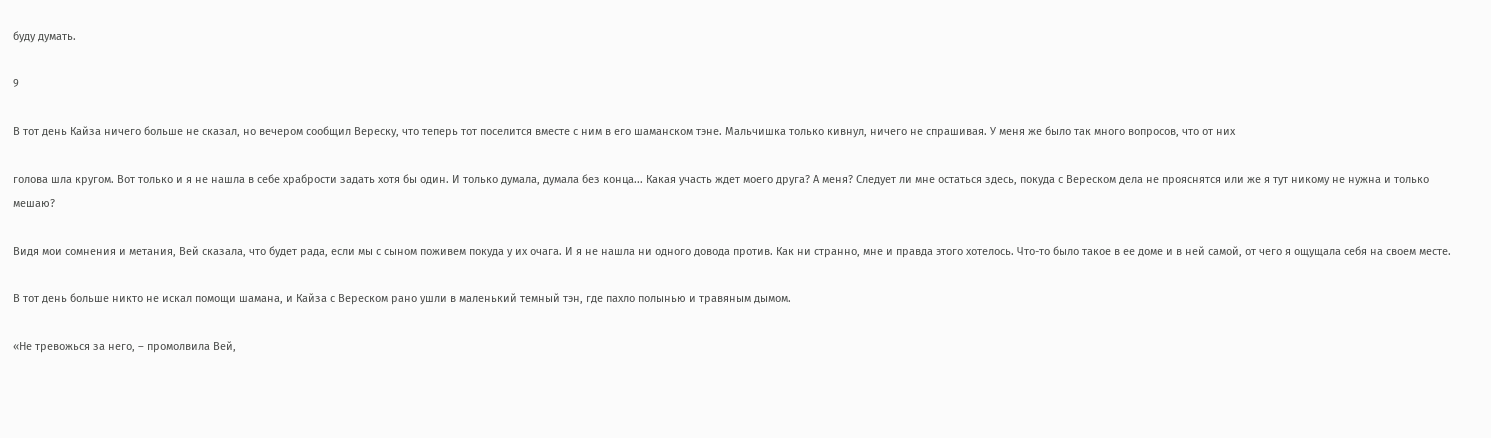буду думать.

9

В тот день Кайза ничего больше не сказал, но вечером сообщил Вереску, что теперь тот поселится вместе с ним в его шаманском тэне. Мальчишка только кивнул, ничего не спрашивая. У меня же было так много вопросов, что от них

голова шла кругом. Вот только и я не нашла в себе храбрости задать хотя бы один. И только думала, думала без конца... Какая участь ждет моего друга? А меня? Следует ли мне остаться здесь, покуда с Вереском дела не прояснятся или же я тут никому не нужна и только мешаю?

Видя мои сомнения и метания, Вей сказала, что будет рада, если мы с сыном поживем покуда у их очага. И я не нашла ни одного довода против. Как ни странно, мне и правда этого хотелось. Что-то было такое в ее доме и в ней самой, от чего я ощущала себя на своем месте.

В тот день больше никто не искал помощи шамана, и Кайза с Вереском рано ушли в маленький темный тэн, где пахло полынью и травяным дымом.

«Не тревожься за него, – промолвила Вей,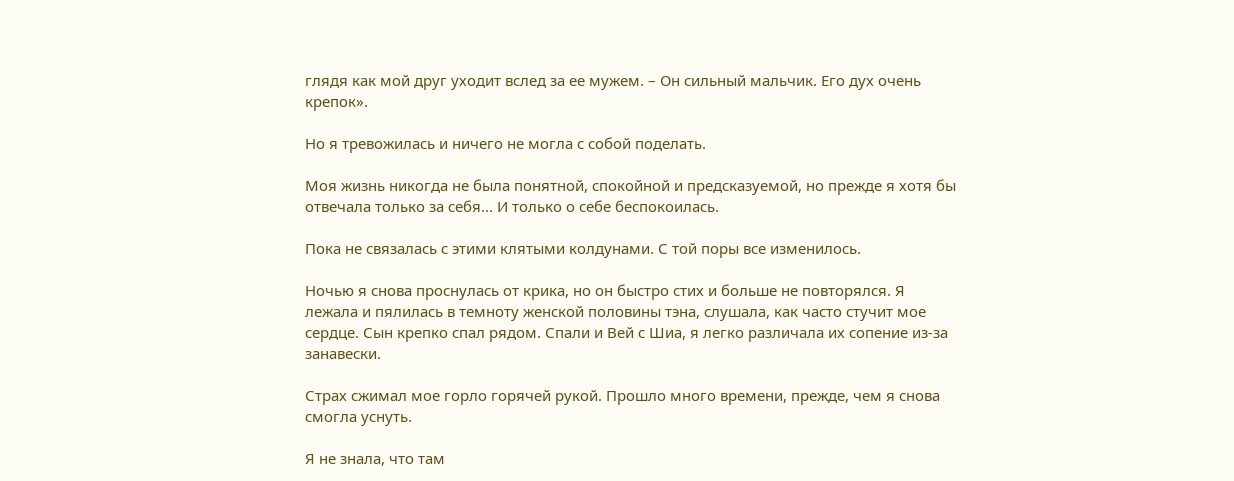глядя как мой друг уходит вслед за ее мужем. – Он сильный мальчик. Его дух очень крепок».

Но я тревожилась и ничего не могла с собой поделать.

Моя жизнь никогда не была понятной, спокойной и предсказуемой, но прежде я хотя бы отвечала только за себя... И только о себе беспокоилась.

Пока не связалась с этими клятыми колдунами. С той поры все изменилось.

Ночью я снова проснулась от крика, но он быстро стих и больше не повторялся. Я лежала и пялилась в темноту женской половины тэна, слушала, как часто стучит мое сердце. Сын крепко спал рядом. Спали и Вей с Шиа, я легко различала их сопение из-за занавески.

Страх сжимал мое горло горячей рукой. Прошло много времени, прежде, чем я снова смогла уснуть.

Я не знала, что там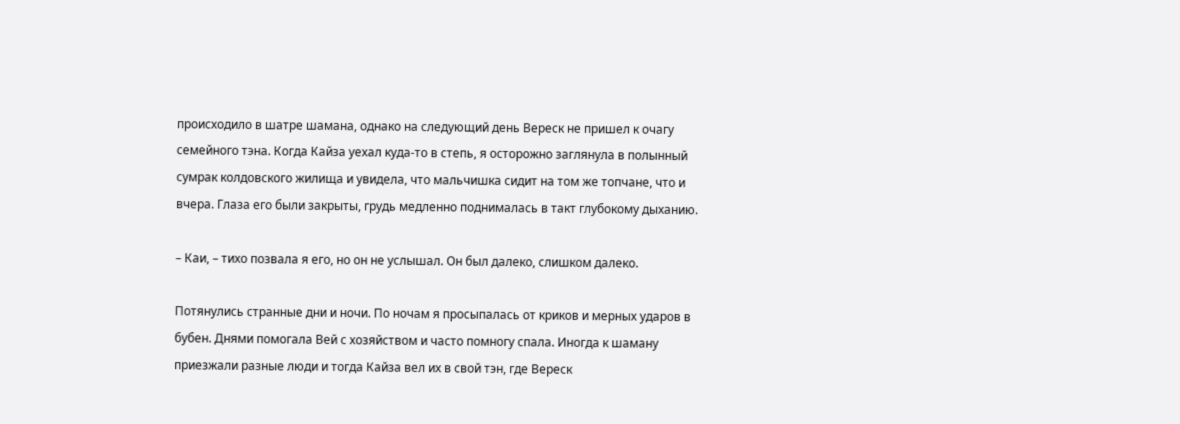происходило в шатре шамана, однако на следующий день Вереск не пришел к очагу семейного тэна. Когда Кайза уехал куда-то в степь, я осторожно заглянула в полынный сумрак колдовского жилища и увидела, что мальчишка сидит на том же топчане, что и вчера. Глаза его были закрыты, грудь медленно поднималась в такт глубокому дыханию.

– Каи, – тихо позвала я его, но он не услышал. Он был далеко, слишком далеко.

Потянулись странные дни и ночи. По ночам я просыпалась от криков и мерных ударов в бубен. Днями помогала Вей с хозяйством и часто помногу спала. Иногда к шаману приезжали разные люди и тогда Кайза вел их в свой тэн, где Вереск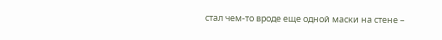стал чем-то вроде еще одной маски на стене –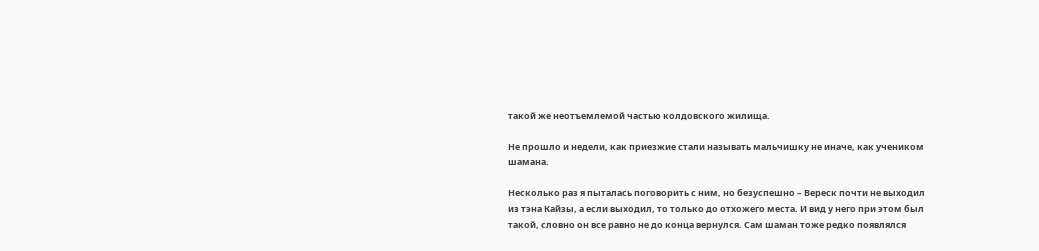такой же неотъемлемой частью колдовского жилища.

Не прошло и недели, как приезжие стали называть мальчишку не иначе, как учеником шамана.

Несколько раз я пыталась поговорить с ним, но безуспешно – Вереск почти не выходил из тэна Кайзы, а если выходил, то только до отхожего места. И вид у него при этом был такой, словно он все равно не до конца вернулся. Сам шаман тоже редко появлялся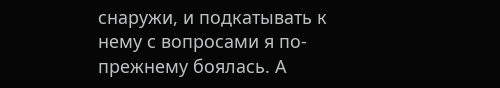снаружи, и подкатывать к нему с вопросами я по-прежнему боялась. А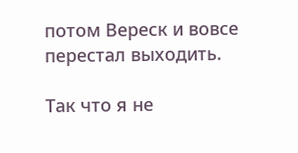потом Вереск и вовсе перестал выходить.

Так что я не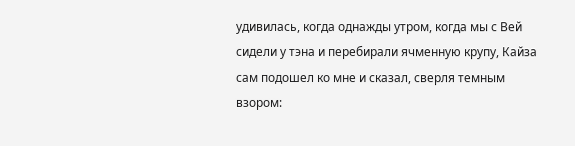удивилась, когда однажды утром, когда мы с Вей сидели у тэна и перебирали ячменную крупу, Кайза сам подошел ко мне и сказал, сверля темным взором: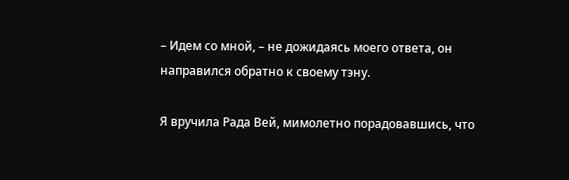– Идем со мной, – не дожидаясь моего ответа, он направился обратно к своему тэну.

Я вручила Рада Вей, мимолетно порадовавшись, что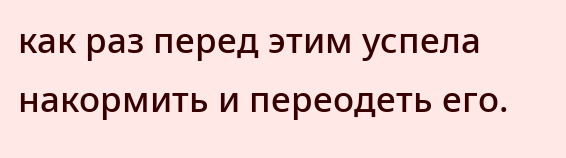как раз перед этим успела накормить и переодеть его.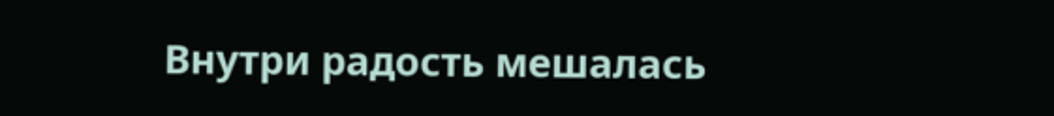Внутри радость мешалась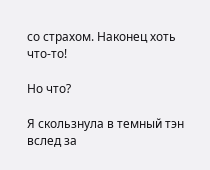со страхом. Наконец хоть что-то!

Но что?

Я скользнула в темный тэн вслед за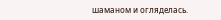шаманом и огляделась.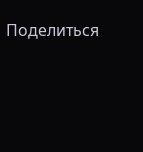Поделиться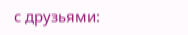с друзьями: